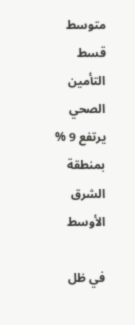متوسط قسط التأمين الصحي يرتفع 9 % بمنطقة الشرق الأوسط

في ظل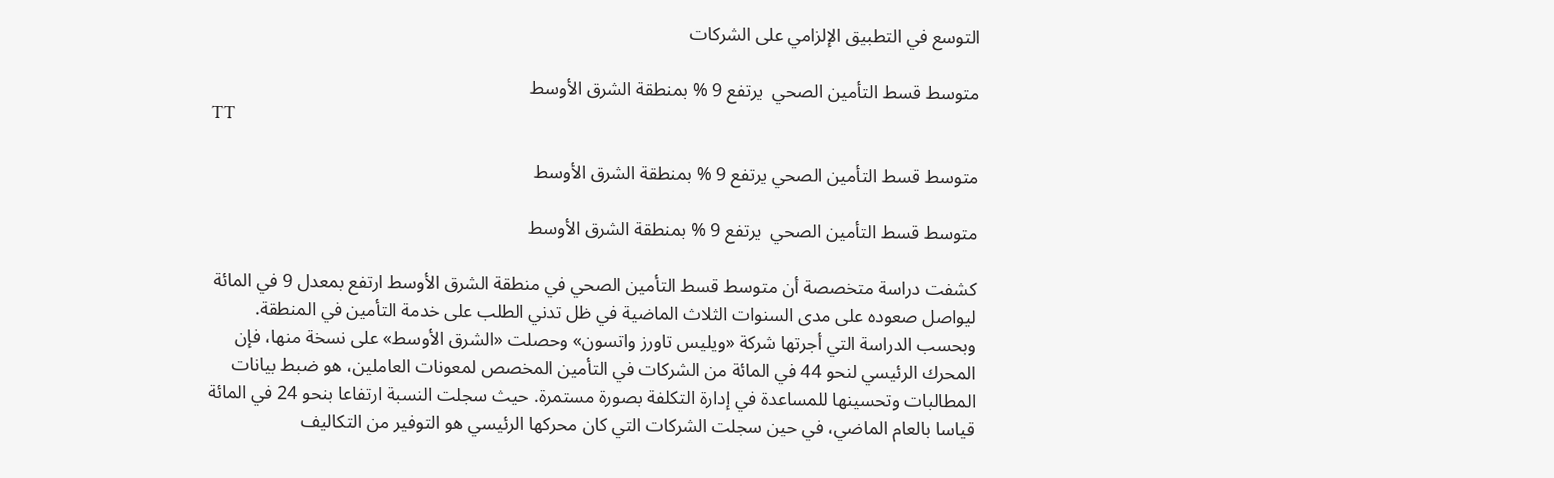التوسع في التطبيق الإلزامي على الشركات

متوسط قسط التأمين الصحي  يرتفع 9 % بمنطقة الشرق الأوسط
TT

متوسط قسط التأمين الصحي يرتفع 9 % بمنطقة الشرق الأوسط

متوسط قسط التأمين الصحي  يرتفع 9 % بمنطقة الشرق الأوسط

كشفت دراسة متخصصة أن متوسط قسط التأمين الصحي في منطقة الشرق الأوسط ارتفع بمعدل 9 في المائة ليواصل صعوده على مدى السنوات الثلاث الماضية في ظل تدني الطلب على خدمة التأمين في المنطقة.
وبحسب الدراسة التي أجرتها شركة «ويليس تاورز واتسون» وحصلت «الشرق الأوسط» على نسخة منها، فإن المحرك الرئيسي لنحو 44 في المائة من الشركات في التأمين المخصص لمعونات العاملين، هو ضبط بيانات المطالبات وتحسينها للمساعدة في إدارة التكلفة بصورة مستمرة. حيث سجلت النسبة ارتفاعا بنحو 24 في المائة قياسا بالعام الماضي، في حين سجلت الشركات التي كان محركها الرئيسي هو التوفير من التكاليف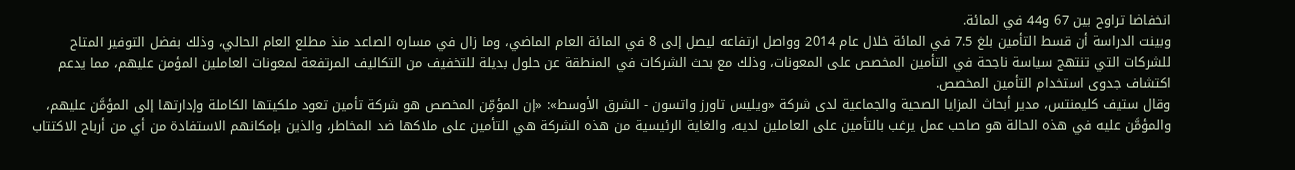انخفاضا تراوح بين 67 و44 في المائة.
وبينت الدراسة أن قسط التأمين بلغ 7.5 في المائة خلال عام 2014 وواصل ارتفاعه ليصل إلى 8 في المائة العام الماضي، وما زال في مساره الصاعد منذ مطلع العام الحالي، وذلك بفضل التوفير المتاح للشركات التي تنتهج سياسة ناجحة في التأمين المخصص على المعونات، وذلك مع بحث الشركات في المنطقة عن حلول بديلة للتخفيف من التكاليف المرتفعة لمعونات العاملين المؤمن عليهم، مما يدعم اكتشاف جدوى استخدام التأمين المخصص.
وقال ستيف كليمنتس، مدير أبحاث المزايا الصحية والجماعية لدى شركة «ويليس تاورز واتسون - الشرق الأوسط»: «إن المؤمِّن المخصص هو شركة تأمين تعود ملكيتها الكاملة وإدارتها إلى المؤمَّن عليهم، والمؤمَّن عليه في هذه الحالة هو صاحب عمل يرغب بالتأمين على العاملين لديه، والغاية الرئيسية من هذه الشركة هي التأمين على ملاكها ضد المخاطر، والذين بإمكانهم الاستفادة من أي من أرباح الاكتتاب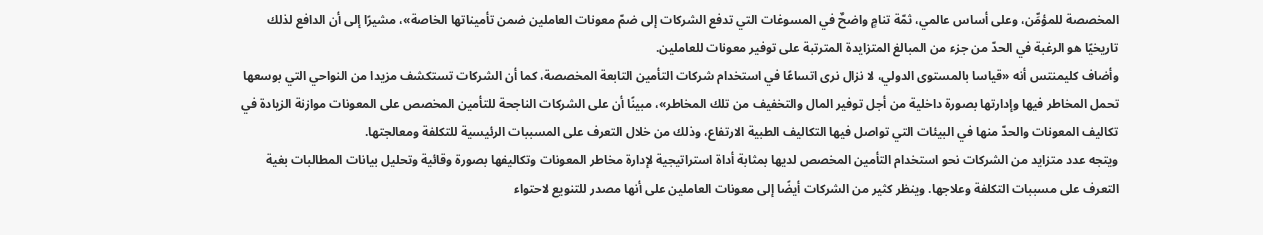المخصصة للمؤمِّن، وعلى أساس عالمي، ثمّة تنامٍ واضحٌ في المسوغات التي تدفع الشركات إلى ضمّ معونات العاملين ضمن تأميناتها الخاصة»، مشيرًا إلى أن الدافع لذلك تاريخيًا هو الرغبة في الحدّ من جزء من المبالغ المتزايدة المترتبة على توفير معونات للعاملين.
وأضاف كليمنتس أنه «قياسا بالمستوى الدولي، لا نزال نرى اتساعًا في استخدام شركات التأمين التابعة المخصصة، كما أن الشركات تستكشف مزيدا من النواحي التي بوسعها تحمل المخاطر فيها وإدارتها بصورة داخلية من أجل توفير المال والتخفيف من تلك المخاطر»، مبينًا أن على الشركات الناجحة للتأمين المخصص على المعونات موازنة الزيادة في تكاليف المعونات والحدّ منها في البيئات التي تواصل فيها التكاليف الطبية الارتفاع، وذلك من خلال التعرف على المسببات الرئيسية للتكلفة ومعالجتها.
ويتجه عدد متزايد من الشركات نحو استخدام التأمين المخصص لديها بمثابة أداة استراتيجية لإدارة مخاطر المعونات وتكاليفها بصورة وقائية وتحليل بيانات المطالبات بغية التعرف على مسببات التكلفة وعلاجها. وينظر كثير من الشركات أيضًا إلى معونات العاملين على أنها مصدر للتنويع لاحتواء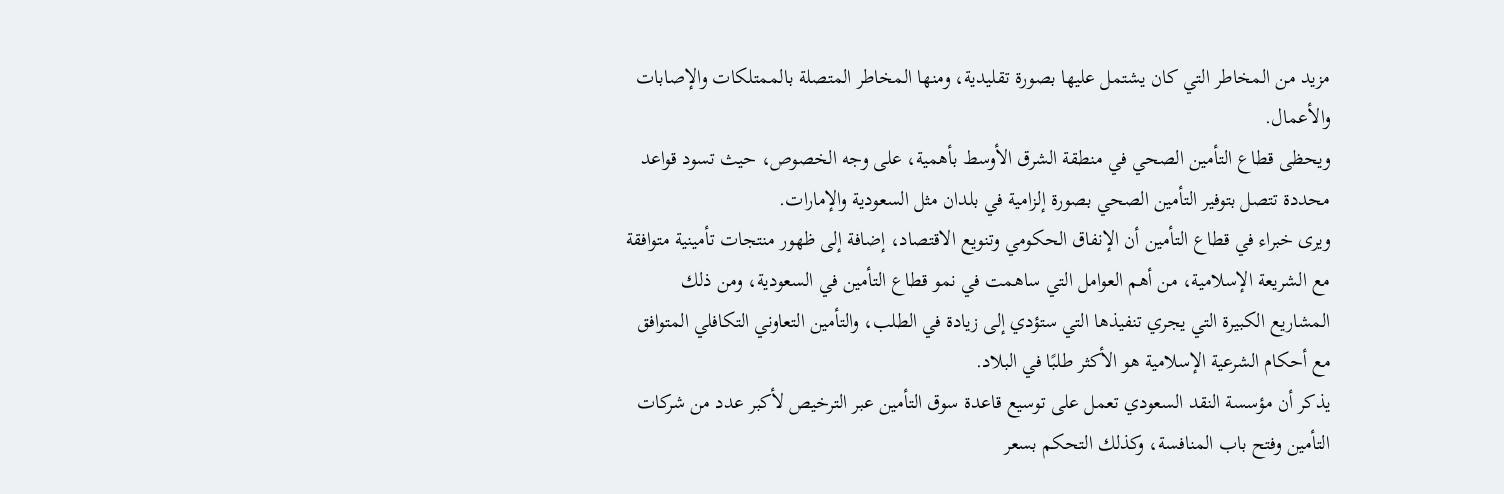مزيد من المخاطر التي كان يشتمل عليها بصورة تقليدية، ومنها المخاطر المتصلة بالممتلكات والإصابات والأعمال.
ويحظى قطاع التأمين الصحي في منطقة الشرق الأوسط بأهمية، على وجه الخصوص، حيث تسود قواعد محددة تتصل بتوفير التأمين الصحي بصورة إلزامية في بلدان مثل السعودية والإمارات.
ويرى خبراء في قطاع التأمين أن الإنفاق الحكومي وتنويع الاقتصاد، إضافة إلى ظهور منتجات تأمينية متوافقة مع الشريعة الإسلامية، من أهم العوامل التي ساهمت في نمو قطاع التأمين في السعودية، ومن ذلك المشاريع الكبيرة التي يجري تنفيذها التي ستؤدي إلى زيادة في الطلب، والتأمين التعاوني التكافلي المتوافق مع أحكام الشرعية الإسلامية هو الأكثر طلبًا في البلاد.
يذكر أن مؤسسة النقد السعودي تعمل على توسيع قاعدة سوق التأمين عبر الترخيص لأكبر عدد من شركات التأمين وفتح باب المنافسة، وكذلك التحكم بسعر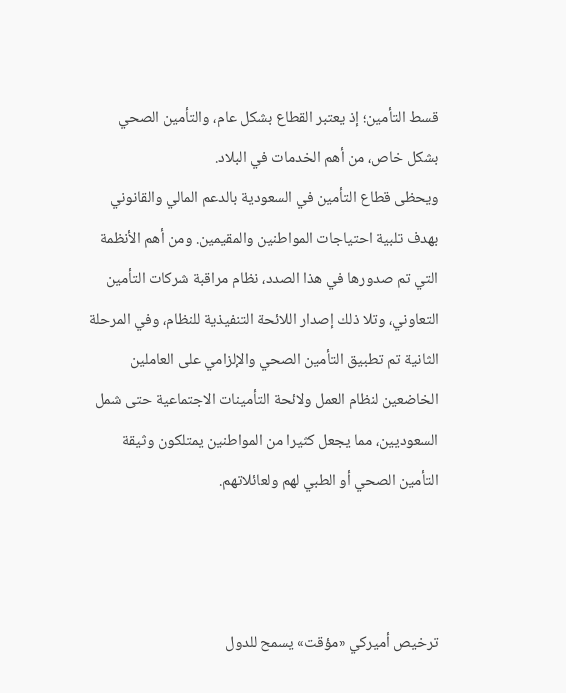قسط التأمين؛ إذ يعتبر القطاع بشكل عام، والتأمين الصحي بشكل خاص، من أهم الخدمات في البلاد.
ويحظى قطاع التأمين في السعودية بالدعم المالي والقانوني بهدف تلبية احتياجات المواطنين والمقيمين. ومن أهم الأنظمة التي تم صدورها في هذا الصدد، نظام مراقبة شركات التأمين التعاوني، وتلا ذلك إصدار اللائحة التنفيذية للنظام، وفي المرحلة الثانية تم تطبيق التأمين الصحي والإلزامي على العاملين الخاضعين لنظام العمل ولائحة التأمينات الاجتماعية حتى شمل السعوديين، مما يجعل كثيرا من المواطنين يمتلكون وثيقة التأمين الصحي أو الطبي لهم ولعائلاتهم.



ترخيص أميركي «مؤقت» يسمح للدول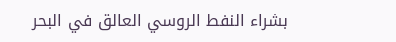بشراء النفط الروسي العالق في البحر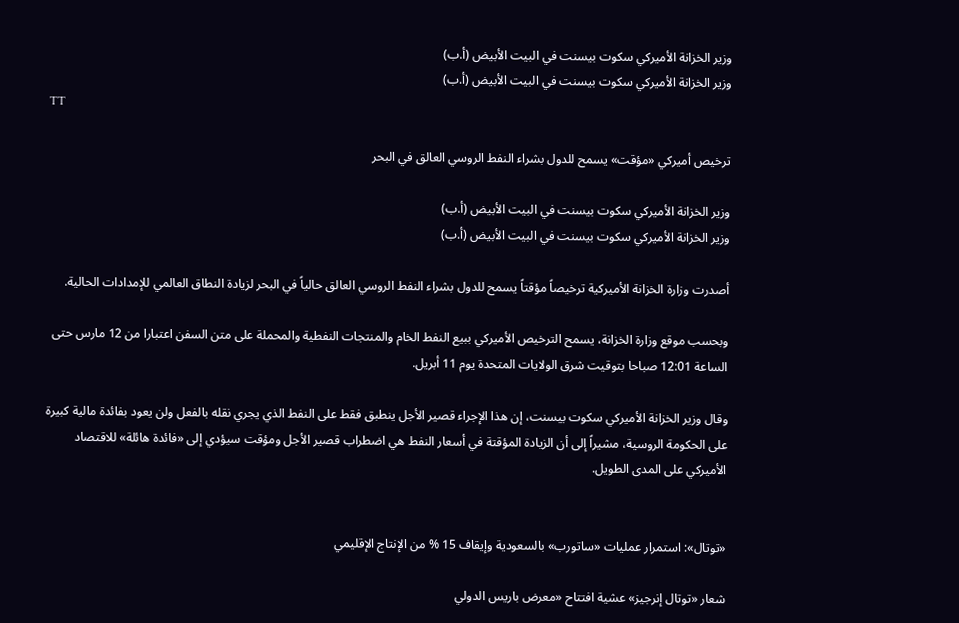وزير الخزانة الأميركي سكوت بيسنت في البيت الأبيض (أ.ب)
وزير الخزانة الأميركي سكوت بيسنت في البيت الأبيض (أ.ب)
TT

ترخيص أميركي «مؤقت» يسمح للدول بشراء النفط الروسي العالق في البحر

وزير الخزانة الأميركي سكوت بيسنت في البيت الأبيض (أ.ب)
وزير الخزانة الأميركي سكوت بيسنت في البيت الأبيض (أ.ب)

أصدرت وزارة الخزانة الأميركية ترخيصاً مؤقتاً يسمح للدول بشراء النفط الروسي العالق حالياً في البحر لزيادة النطاق العالمي للإمدادات الحالية.

وبحسب موقع ‌وزارة الخزانة، يسمح الترخيص ‌الأميركي ببيع ‌النفط الخام والمنتجات النفطية والمحملة على متن السفن اعتبارا من 12 مارس ‌حتى الساعة ‌12:01 صباحا ‌بتوقيت شرق الولايات المتحدة يوم 11 أبريل.

وقال وزير الخزانة الأميركي سكوت بيسنت، إن هذا الإجراء قصير الأجل ينطبق فقط على النفط الذي يجري نقله بالفعل ولن يعود بفائدة مالية كبيرة على الحكومة الروسية، مشيراً إلى أن الزيادة المؤقتة في أسعار النفط هي اضطراب قصير الأجل ومؤقت سيؤدي إلى «فائدة هائلة» للاقتصاد الأميركي على المدى الطويل.


«توتال»: استمرار عمليات «ساتورب» بالسعودية وإيقاف 15 % من الإنتاج الإقليمي

شعار «توتال إنرجيز» عشية افتتاح «معرض باريس الدولي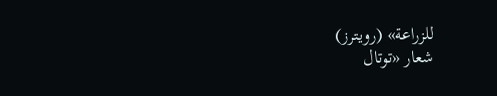للزراعة» (رويترز)
شعار «توتال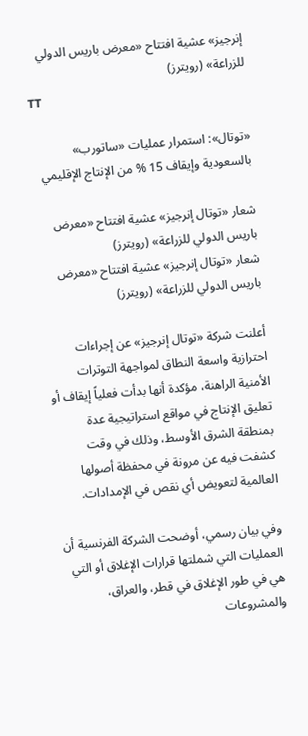إنرجيز» عشية افتتاح «معرض باريس الدولي للزراعة» (رويترز)
TT

«توتال»: استمرار عمليات «ساتورب» بالسعودية وإيقاف 15 % من الإنتاج الإقليمي

شعار «توتال إنرجيز» عشية افتتاح «معرض باريس الدولي للزراعة» (رويترز)
شعار «توتال إنرجيز» عشية افتتاح «معرض باريس الدولي للزراعة» (رويترز)

أعلنت شركة «توتال إنرجيز» عن إجراءات احترازية واسعة النطاق لمواجهة التوترات الأمنية الراهنة، مؤكدة أنها بدأت فعلياً إيقاف أو تعليق الإنتاج في مواقع استراتيجية عدة بمنطقة الشرق الأوسط، وذلك في وقت كشفت فيه عن مرونة في محفظة أصولها العالمية لتعويض أي نقص في الإمدادات.

وفي بيان رسمي، أوضحت الشركة الفرنسية أن العمليات التي شملتها قرارات الإغلاق أو التي هي في طور الإغلاق في قطر، والعراق، والمشروعات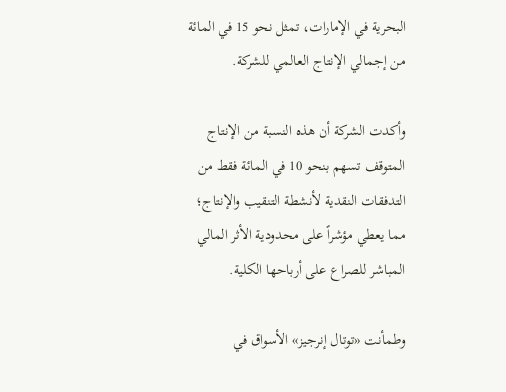البحرية في الإمارات، تمثل نحو 15 في المائة من إجمالي الإنتاج العالمي للشركة.

وأكدت الشركة أن هذه النسبة من الإنتاج المتوقف تسهم بنحو 10 في المائة فقط من التدفقات النقدية لأنشطة التنقيب والإنتاج؛ مما يعطي مؤشراً على محدودية الأثر المالي المباشر للصراع على أرباحها الكلية.

وطمأنت «توتال إنرجيز» الأسواق في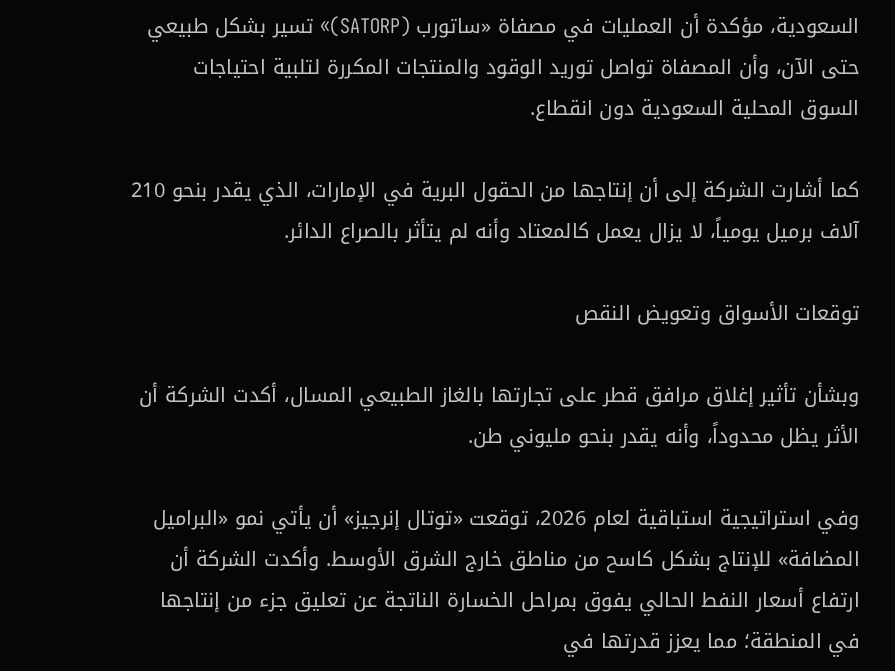السعودية، مؤكدة أن العمليات في مصفاة «ساتورب (SATORP)» تسير بشكل طبيعي حتى الآن، وأن المصفاة تواصل توريد الوقود والمنتجات المكررة لتلبية احتياجات السوق المحلية السعودية دون انقطاع.

كما أشارت الشركة إلى أن إنتاجها من الحقول البرية في الإمارات، الذي يقدر بنحو 210 آلاف برميل يومياً، لا يزال يعمل كالمعتاد وأنه لم يتأثر بالصراع الدائر.

توقعات الأسواق وتعويض النقص

وبشأن تأثير إغلاق مرافق قطر على تجارتها بالغاز الطبيعي المسال، أكدت الشركة أن الأثر يظل محدوداً، وأنه يقدر بنحو مليوني طن.

وفي استراتيجية استباقية لعام 2026، توقعت «توتال إنرجيز» أن يأتي نمو «البراميل المضافة» للإنتاج بشكل كاسح من مناطق خارج الشرق الأوسط. وأكدت الشركة أن ارتفاع أسعار النفط الحالي يفوق بمراحل الخسارة الناتجة عن تعليق جزء من إنتاجها في المنطقة؛ مما يعزز قدرتها في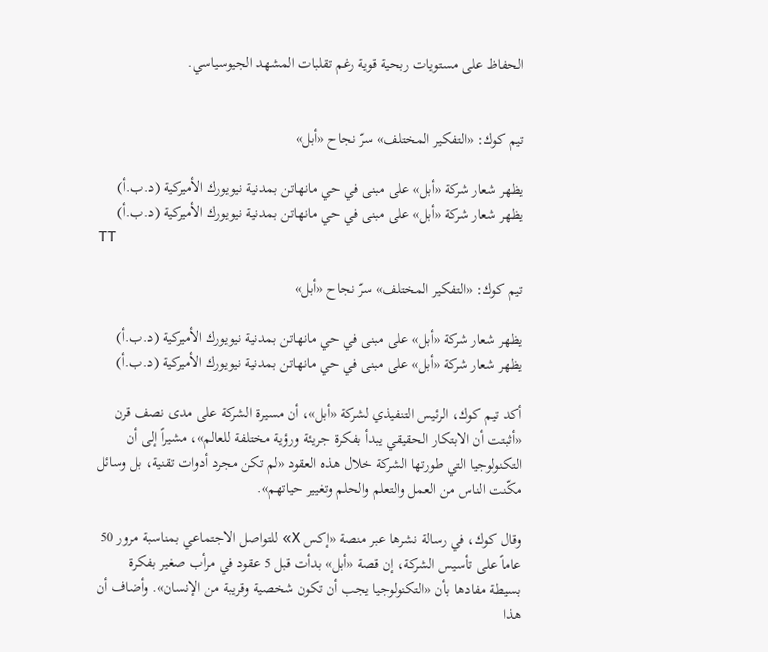الحفاظ على مستويات ربحية قوية رغم تقلبات المشهد الجيوسياسي.


تيم كوك: «التفكير المختلف» سرّ نجاح «أبل»

يظهر شعار شركة «أبل» على مبنى في حي مانهاتن بمدنية نيويورك الأميركية (د.ب.أ)
يظهر شعار شركة «أبل» على مبنى في حي مانهاتن بمدنية نيويورك الأميركية (د.ب.أ)
TT

تيم كوك: «التفكير المختلف» سرّ نجاح «أبل»

يظهر شعار شركة «أبل» على مبنى في حي مانهاتن بمدنية نيويورك الأميركية (د.ب.أ)
يظهر شعار شركة «أبل» على مبنى في حي مانهاتن بمدنية نيويورك الأميركية (د.ب.أ)

أكد تيم كوك، الرئيس التنفيذي لشركة «أبل»، أن مسيرة الشركة على مدى نصف قرن «أثبتت أن الابتكار الحقيقي يبدأ بفكرة جريئة ورؤية مختلفة للعالم»، مشيراً إلى أن التكنولوجيا التي طورتها الشركة خلال هذه العقود «لم تكن مجرد أدوات تقنية، بل وسائل مكّنت الناس من العمل والتعلم والحلم وتغيير حياتهم».

وقال كوك، في رسالة نشرها عبر منصة «إكس X» للتواصل الاجتماعي بمناسبة مرور 50 عاماً على تأسيس الشركة، إن قصة «أبل» بدأت قبل 5 عقود في مرأب صغير بفكرة بسيطة مفادها بأن «التكنولوجيا يجب أن تكون شخصية وقريبة من الإنسان». وأضاف أن هذا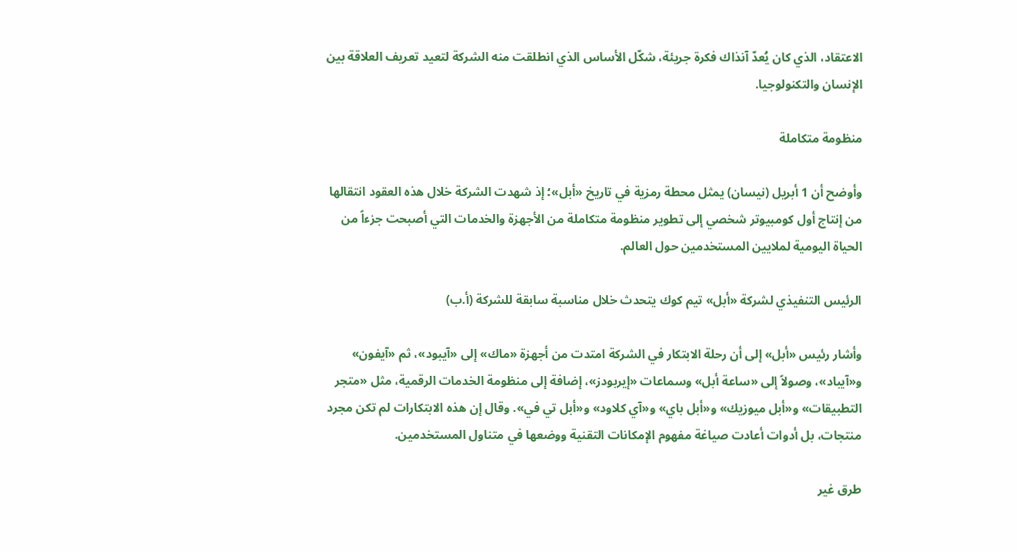الاعتقاد، الذي كان يُعدّ آنذاك فكرة جريئة، شكّل الأساس الذي انطلقت منه الشركة لتعيد تعريف العلاقة بين الإنسان والتكنولوجيا.

منظومة متكاملة

وأوضح أن 1 أبريل (نيسان) يمثل محطة رمزية في تاريخ «أبل»؛ إذ شهدت الشركة خلال هذه العقود انتقالها من إنتاج أول كومبيوتر شخصي إلى تطوير منظومة متكاملة من الأجهزة والخدمات التي أصبحت جزءاً من الحياة اليومية لملايين المستخدمين حول العالم.

الرئيس التنفيذي لشركة «أبل» تيم كوك يتحدث خلال مناسبة سابقة للشركة (أ.ب)

وأشار رئيس «أبل» إلى أن رحلة الابتكار في الشركة امتدت من أجهزة «ماك» إلى «آيبود»، ثم «آيفون» و«آيباد»، وصولاً إلى «ساعة أبل» وسماعات «إيربودز»، إضافة إلى منظومة الخدمات الرقمية، مثل «متجر التطبيقات» و«أبل ميوزيك» و«أبل باي» و«آي كلاود» و«أبل تي في». وقال إن هذه الابتكارات لم تكن مجرد منتجات، بل أدوات أعادت صياغة مفهوم الإمكانات التقنية ووضعها في متناول المستخدمين.

طرق غير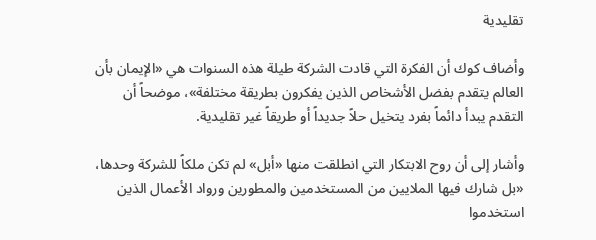تقليدية

وأضاف كوك أن الفكرة التي قادت الشركة طيلة هذه السنوات هي «الإيمان بأن العالم يتقدم بفضل الأشخاص الذين يفكرون بطريقة مختلفة»، موضحاً أن التقدم يبدأ دائماً بفرد يتخيل حلاً جديداً أو طريقاً غير تقليدية.

وأشار إلى أن روح الابتكار التي انطلقت منها «أبل» لم تكن ملكاً للشركة وحدها، «بل شارك فيها الملايين من المستخدمين والمطورين ورواد الأعمال الذين استخدموا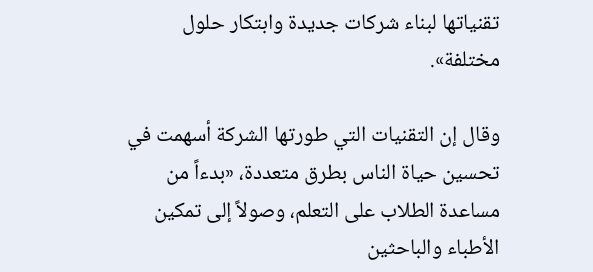تقنياتها لبناء شركات جديدة وابتكار حلول مختلفة».

وقال إن التقنيات التي طورتها الشركة أسهمت في تحسين حياة الناس بطرق متعددة، «بدءاً من مساعدة الطلاب على التعلم، وصولاً إلى تمكين الأطباء والباحثين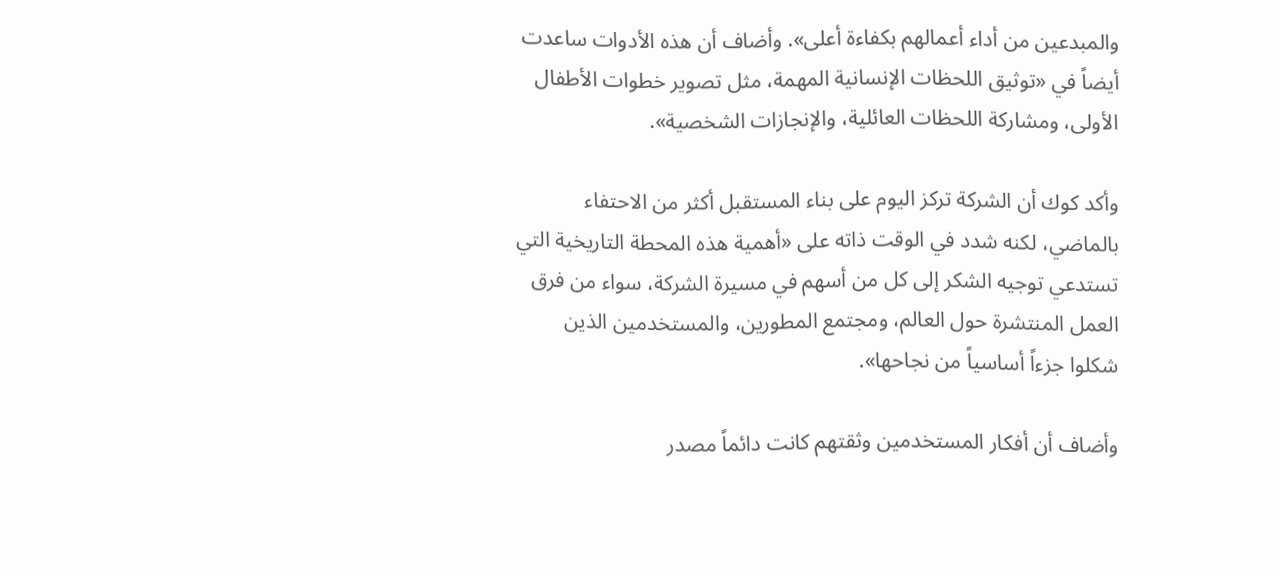والمبدعين من أداء أعمالهم بكفاءة أعلى». وأضاف أن هذه الأدوات ساعدت أيضاً في «توثيق اللحظات الإنسانية المهمة، مثل تصوير خطوات الأطفال الأولى، ومشاركة اللحظات العائلية، والإنجازات الشخصية».

وأكد كوك أن الشركة تركز اليوم على بناء المستقبل أكثر من الاحتفاء بالماضي، لكنه شدد في الوقت ذاته على «أهمية هذه المحطة التاريخية التي تستدعي توجيه الشكر إلى كل من أسهم في مسيرة الشركة، سواء من فرق العمل المنتشرة حول العالم، ومجتمع المطورين، والمستخدمين الذين شكلوا جزءاً أساسياً من نجاحها».

وأضاف أن أفكار المستخدمين وثقتهم كانت دائماً مصدر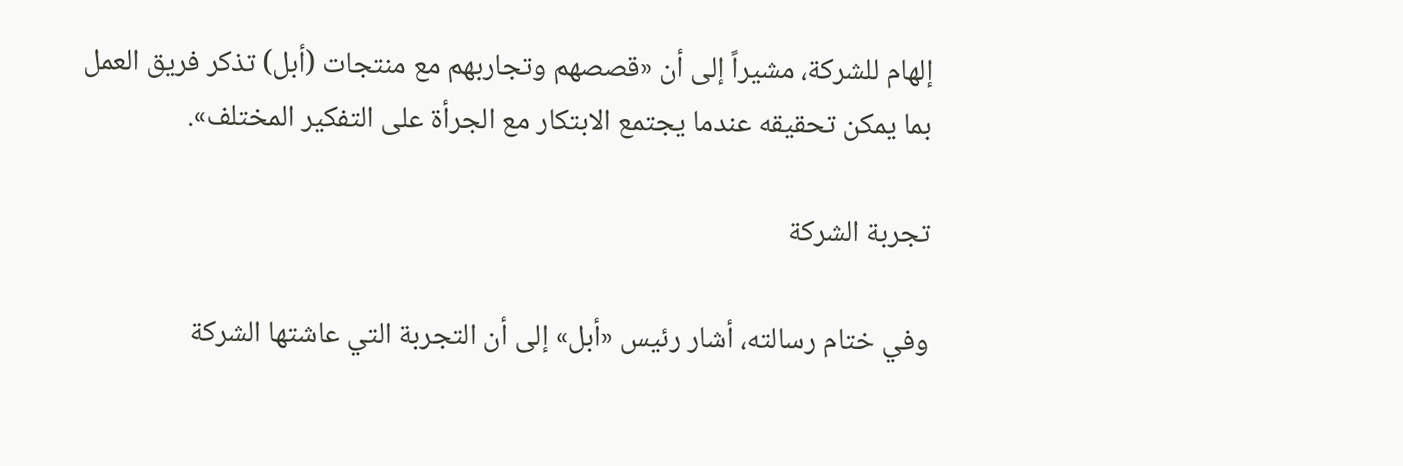إلهام للشركة، مشيراً إلى أن «قصصهم وتجاربهم مع منتجات (أبل) تذكر فريق العمل بما يمكن تحقيقه عندما يجتمع الابتكار مع الجرأة على التفكير المختلف».

تجربة الشركة

وفي ختام رسالته، أشار رئيس «أبل» إلى أن التجربة التي عاشتها الشركة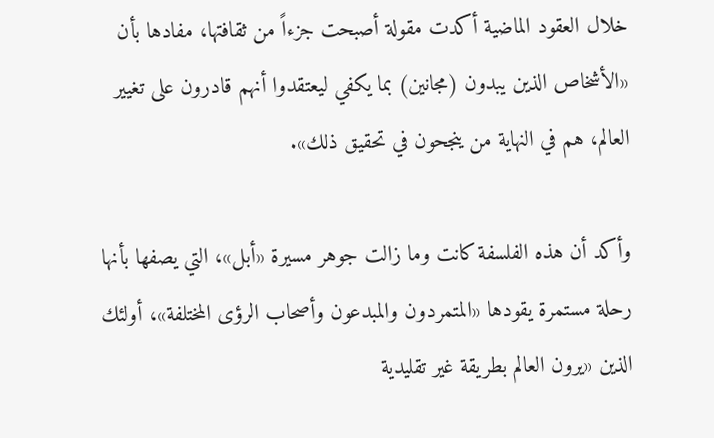خلال العقود الماضية أكدت مقولة أصبحت جزءاً من ثقافتها، مفادها بأن «الأشخاص الذين يبدون (مجانين) بما يكفي ليعتقدوا أنهم قادرون على تغيير العالم، هم في النهاية من ينجحون في تحقيق ذلك».

وأكد أن هذه الفلسفة كانت وما زالت جوهر مسيرة «أبل»، التي يصفها بأنها رحلة مستمرة يقودها «المتمردون والمبدعون وأصحاب الرؤى المختلفة»، أولئك الذين «يرون العالم بطريقة غير تقليدية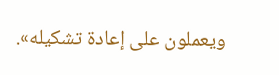ويعملون على إعادة تشكيله».